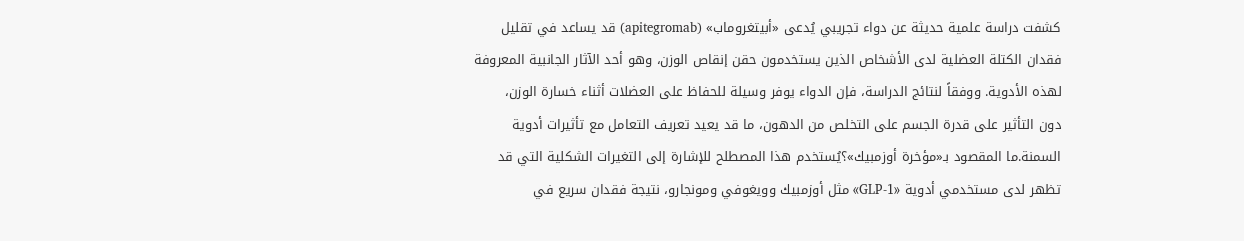كشفت دراسة علمية حديثة عن دواء تجريبي يُدعى «أبيتغروماب» (apitegromab) قد يساعد في تقليل فقدان الكتلة العضلية لدى الأشخاص الذين يستخدمون حقن إنقاص الوزن، وهو أحد الآثار الجانبية المعروفة لهذه الأدوية. ووفقاً لنتائج الدراسة، فإن الدواء يوفر وسيلة للحفاظ على العضلات أثناء خسارة الوزن،
دون التأثير على قدرة الجسم على التخلص من الدهون، ما قد يعيد تعريف التعامل مع تأثيرات أدوية السمنة.ما المقصود بـ«مؤخرة أوزمبيك»؟يُستخدم هذا المصطلح للإشارة إلى التغيرات الشكلية التي قد تظهر لدى مستخدمي أدوية «GLP-1» مثل أوزمبيك وويغوفي ومونجارو، نتيجة فقدان سريع في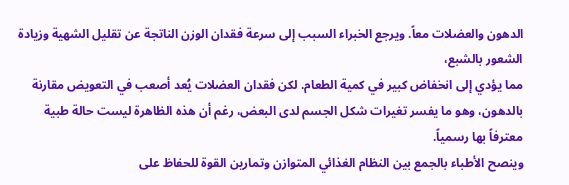الدهون والعضلات معاً. ويرجع الخبراء السبب إلى سرعة فقدان الوزن الناتجة عن تقليل الشهية وزيادة الشعور بالشبع،
مما يؤدي إلى انخفاض كبير في كمية الطعام. لكن فقدان العضلات يُعد أصعب في التعويض مقارنة بالدهون، وهو ما يفسر تغيرات شكل الجسم لدى البعض، رغم أن هذه الظاهرة ليست حالة طبية معترفاً بها رسمياً.
وينصح الأطباء بالجمع بين النظام الغذائي المتوازن وتمارين القوة للحفاظ على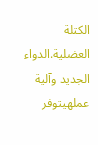الكتلة العضلية.الدواء الجديد وآلية عملهيتوفر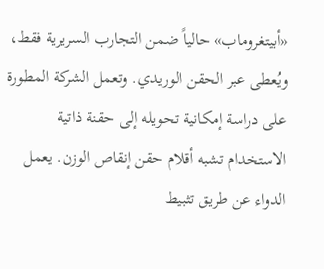«أبيتغروماب» حالياً ضمن التجارب السريرية فقط، ويُعطى عبر الحقن الوريدي. وتعمل الشركة المطورة على دراسة إمكانية تحويله إلى حقنة ذاتية الاستخدام تشبه أقلام حقن إنقاص الوزن. يعمل الدواء عن طريق تثبيط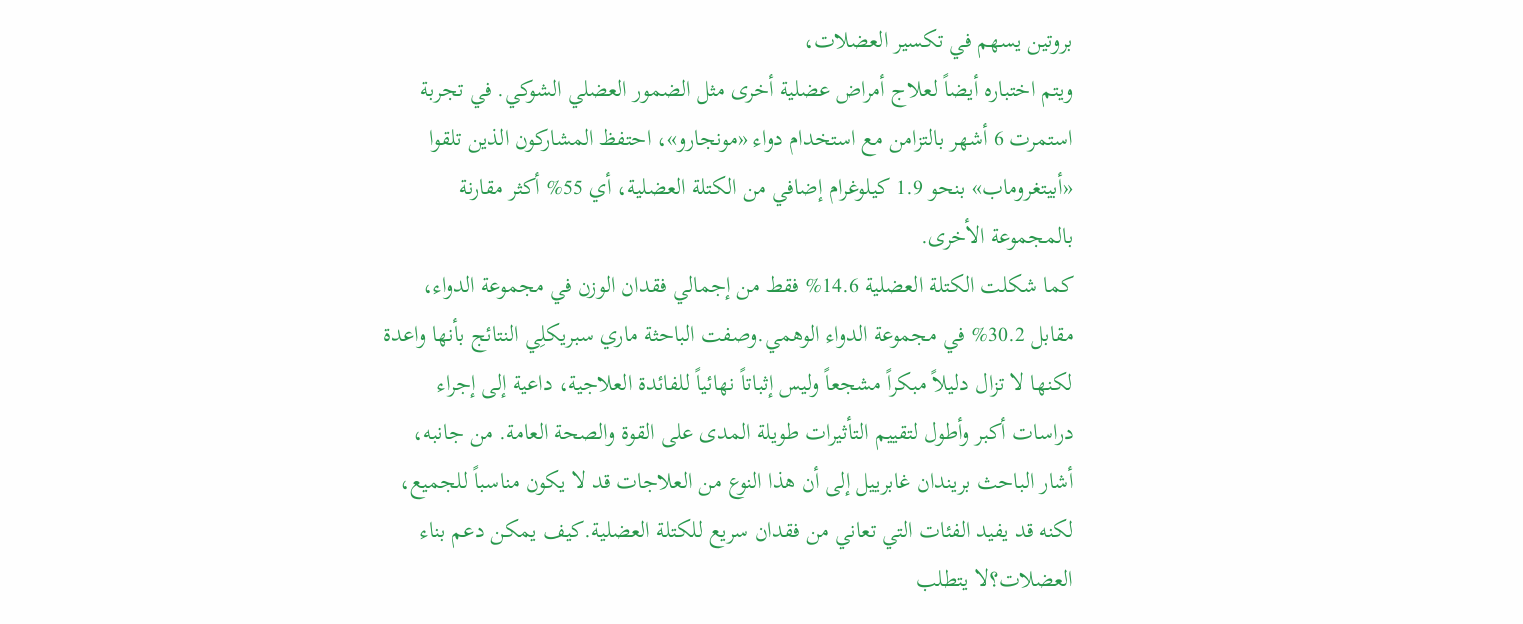بروتين يسهم في تكسير العضلات،
ويتم اختباره أيضاً لعلاج أمراض عضلية أخرى مثل الضمور العضلي الشوكي. في تجربة استمرت 6 أشهر بالتزامن مع استخدام دواء «مونجارو»، احتفظ المشاركون الذين تلقوا «أبيتغروماب» بنحو 1.9 كيلوغرام إضافي من الكتلة العضلية، أي 55% أكثر مقارنة بالمجموعة الأخرى.
كما شكلت الكتلة العضلية 14.6% فقط من إجمالي فقدان الوزن في مجموعة الدواء، مقابل 30.2% في مجموعة الدواء الوهمي.وصفت الباحثة ماري سبريكلِي النتائج بأنها واعدة لكنها لا تزال دليلاً مبكراً مشجعاً وليس إثباتاً نهائياً للفائدة العلاجية، داعية إلى إجراء دراسات أكبر وأطول لتقييم التأثيرات طويلة المدى على القوة والصحة العامة. من جانبه،
أشار الباحث بريندان غابرييل إلى أن هذا النوع من العلاجات قد لا يكون مناسباً للجميع، لكنه قد يفيد الفئات التي تعاني من فقدان سريع للكتلة العضلية.كيف يمكن دعم بناء العضلات؟لا يتطلب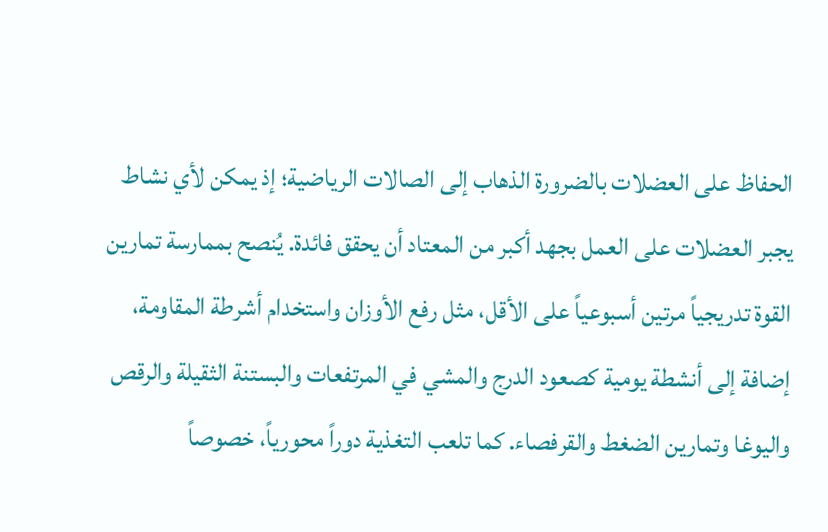الحفاظ على العضلات بالضرورة الذهاب إلى الصالات الرياضية؛ إذ يمكن لأي نشاط يجبر العضلات على العمل بجهد أكبر من المعتاد أن يحقق فائدة. يُنصح بممارسة تمارين القوة تدريجياً مرتين أسبوعياً على الأقل، مثل رفع الأوزان واستخدام أشرطة المقاومة،
إضافة إلى أنشطة يومية كصعود الدرج والمشي في المرتفعات والبستنة الثقيلة والرقص واليوغا وتمارين الضغط والقرفصاء. كما تلعب التغذية دوراً محورياً، خصوصاً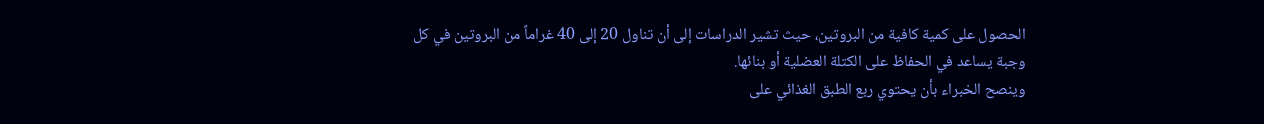الحصول على كمية كافية من البروتين، حيث تشير الدراسات إلى أن تناول 20 إلى 40 غراماً من البروتين في كل وجبة يساعد في الحفاظ على الكتلة العضلية أو بنائها.
وينصح الخبراء بأن يحتوي ربع الطبق الغذائي على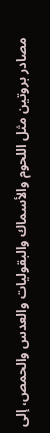مصادر بروتين مثل اللحوم والأسماك والبقوليات والعدس والحمص، إلى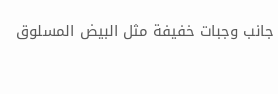جانب وجبات خفيفة مثل البيض المسلوق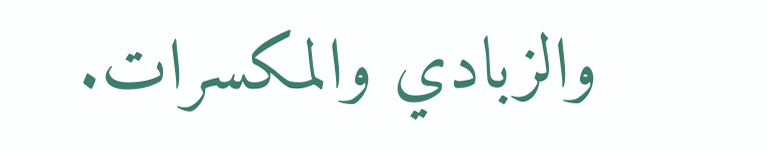والزبادي والمكسرات.